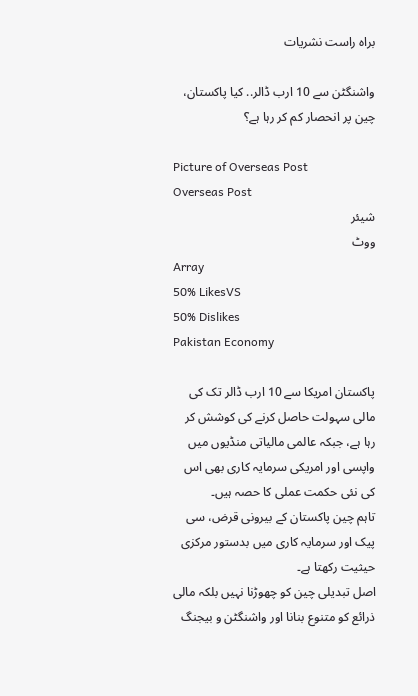براہ راست نشریات

واشنگٹن سے 10 ارب ڈالر.. کیا پاکستان، چین پر انحصار کم کر رہا ہے؟

Picture of Overseas Post
Overseas Post
شیئر
ووٹ
Array
50% LikesVS
50% Dislikes
Pakistan Economy

پاکستان امریکا سے 10 ارب ڈالر تک کی مالی سہولت حاصل کرنے کی کوشش کر رہا ہے، جبکہ عالمی مالیاتی منڈیوں میں واپسی اور امریکی سرمایہ کاری بھی اس کی نئی حکمت عملی کا حصہ ہیں۔
تاہم چین پاکستان کے بیرونی قرض، سی پیک اور سرمایہ کاری میں بدستور مرکزی حیثیت رکھتا ہے۔
اصل تبدیلی چین کو چھوڑنا نہیں بلکہ مالی ذرائع کو متنوع بنانا اور واشنگٹن و بیجنگ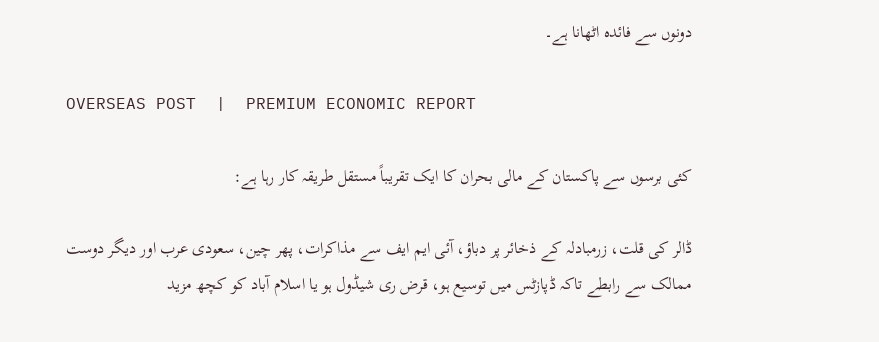دونوں سے فائدہ اٹھانا ہے۔

OVERSEAS POST  |  PREMIUM ECONOMIC REPORT

کئی برسوں سے پاکستان کے مالی بحران کا ایک تقریباً مستقل طریقہ کار رہا ہے:

ڈالر کی قلت، زرمبادلہ کے ذخائر پر دباؤ، آئی ایم ایف سے مذاکرات، پھر چین، سعودی عرب اور دیگر دوست ممالک سے رابطے تاکہ ڈپازٹس میں توسیع ہو، قرض ری شیڈول ہو یا اسلام آباد کو کچھ مزید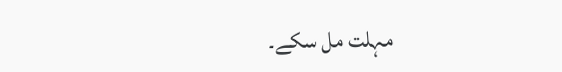مہلت مل سکے۔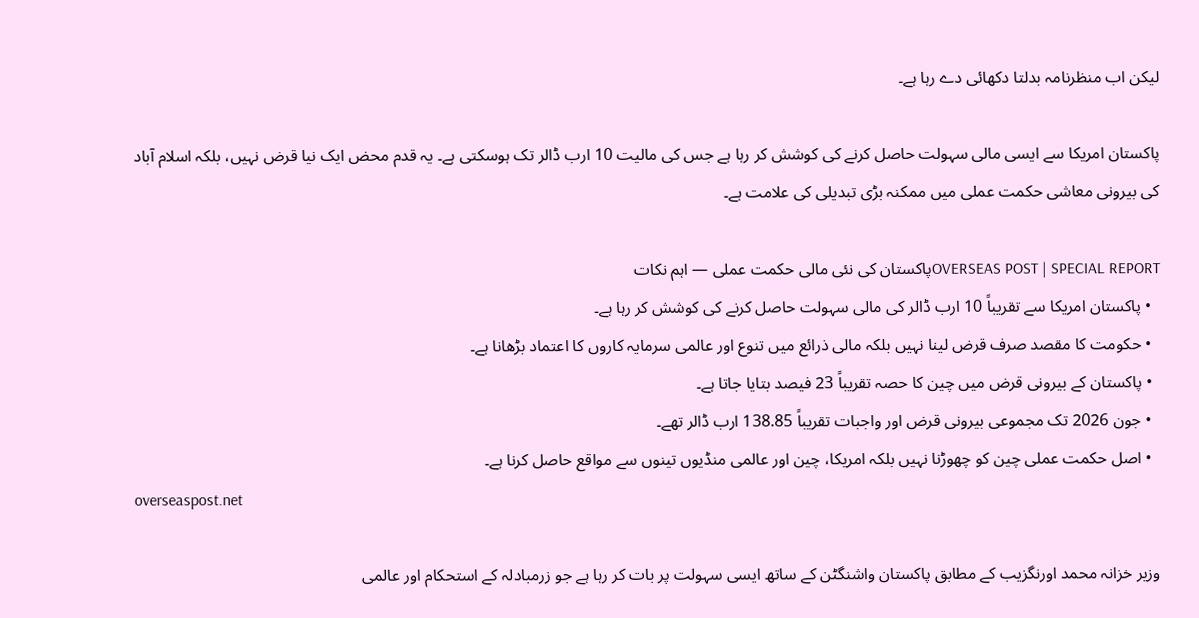لیکن اب منظرنامہ بدلتا دکھائی دے رہا ہے۔

پاکستان امریکا سے ایسی مالی سہولت حاصل کرنے کی کوشش کر رہا ہے جس کی مالیت 10 ارب ڈالر تک ہوسکتی ہے۔ یہ قدم محض ایک نیا قرض نہیں، بلکہ اسلام آباد کی بیرونی معاشی حکمت عملی میں ممکنہ بڑی تبدیلی کی علامت ہے۔

OVERSEAS POST | SPECIAL REPORTپاکستان کی نئی مالی حکمت عملی — اہم نکات
  • پاکستان امریکا سے تقریباً 10 ارب ڈالر کی مالی سہولت حاصل کرنے کی کوشش کر رہا ہے۔
  • حکومت کا مقصد صرف قرض لینا نہیں بلکہ مالی ذرائع میں تنوع اور عالمی سرمایہ کاروں کا اعتماد بڑھانا ہے۔
  • پاکستان کے بیرونی قرض میں چین کا حصہ تقریباً 23 فیصد بتایا جاتا ہے۔
  • جون 2026 تک مجموعی بیرونی قرض اور واجبات تقریباً 138.85 ارب ڈالر تھے۔
  • اصل حکمت عملی چین کو چھوڑنا نہیں بلکہ امریکا، چین اور عالمی منڈیوں تینوں سے مواقع حاصل کرنا ہے۔
overseaspost.net

وزیر خزانہ محمد اورنگزیب کے مطابق پاکستان واشنگٹن کے ساتھ ایسی سہولت پر بات کر رہا ہے جو زرمبادلہ کے استحکام اور عالمی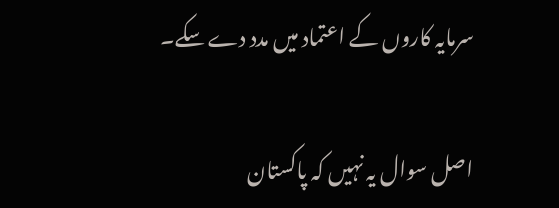سرمایہ کاروں کے اعتماد میں مدد دے سکے۔

اصل سوال یہ نہیں کہ پاکستان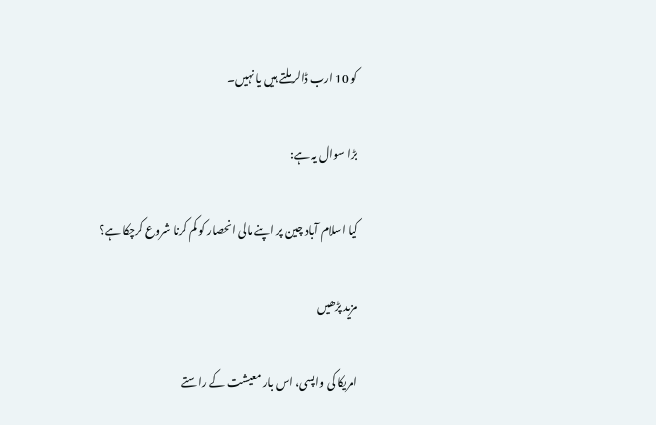کو 10 ارب ڈالر ملتے ہیں یا نہیں۔

بڑا سوال یہ ہے:

کیا اسلام آباد چین پر اپنے مالی انحصار کو کم کرنا شروع کرچکا ہے؟

مزید پڑھیں

امریکا کی واپسی، اس بار معیشت کے راستے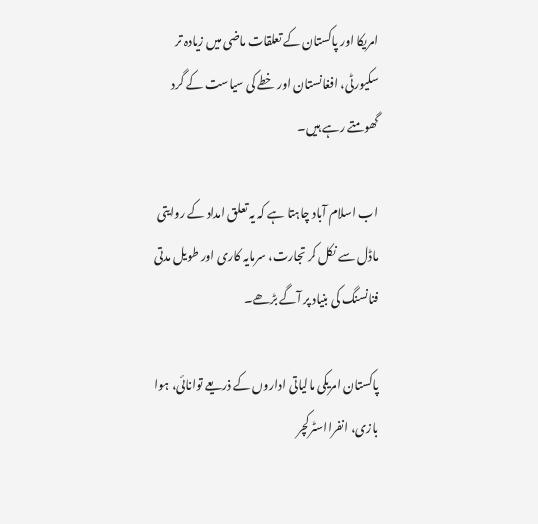امریکا اور پاکستان کے تعلقات ماضی میں زیادہ تر سکیورٹی، افغانستان اور خطے کی سیاست کے گرد گھومتے رہے ہیں۔

اب اسلام آباد چاہتا ہے کہ یہ تعلق امداد کے روایتی ماڈل سے نکل کر تجارت، سرمایہ کاری اور طویل مدتی فنانسنگ کی بنیاد پر آگے بڑھے۔

پاکستان امریکی مالیاتی اداروں کے ذریعے توانائی، ہوا بازی، انفرااسٹرکچر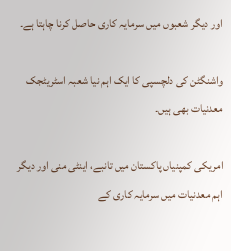اور دیگر شعبوں میں سرمایہ کاری حاصل کرنا چاہتا ہے۔

واشنگٹن کی دلچسپی کا ایک اہم نیا شعبہ اسٹریٹجک معدنیات بھی ہیں۔

امریکی کمپنیاں پاکستان میں تانبے، اینٹی منی اور دیگر اہم معدنیات میں سرمایہ کاری کے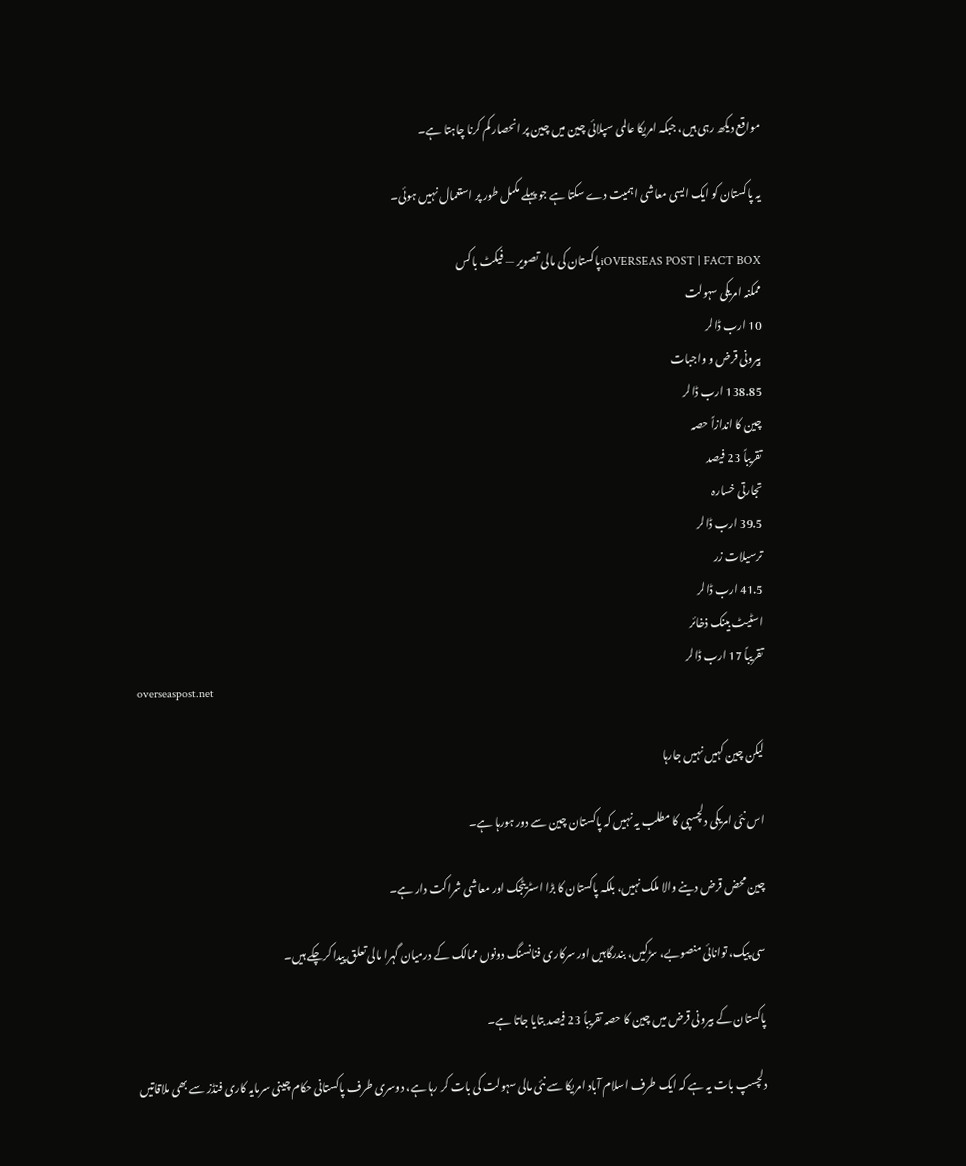مواقع دیکھ رہی ہیں، جبکہ امریکا عالمی سپلائی چین میں چین پر انحصار کم کرنا چاہتا ہے۔

یہ پاکستان کو ایک ایسی معاشی اہمیت دے سکتا ہے جو پہلے مکمل طور پر استعمال نہیں ہوئی۔

iOVERSEAS POST | FACT BOXپاکستان کی مالی تصویر — فیکٹ باکس
ممکنہ امریکی سہولت
10 ارب ڈالر
بیرونی قرض و واجبات
138.85 ارب ڈالر
چین کا اندازاً حصہ
تقریباً 23 فیصد
تجارتی خسارہ
39.5 ارب ڈالر
ترسیلات زر
41.5 ارب ڈالر
اسٹیٹ بینک ذخائر
تقریباً 17 ارب ڈالر
overseaspost.net

لیکن چین کہیں نہیں جارہا

اس نئی امریکی دلچسپی کا مطلب یہ نہیں کہ پاکستان چین سے دور ہورہا ہے۔

چین محض قرض دینے والا ملک نہیں، بلکہ پاکستان کا بڑا اسٹریٹجک اور معاشی شراکت دار ہے۔

سی پیک، توانائی منصوبے، سڑکیں، بندرگاہیں اور سرکاری فنانسنگ دونوں ممالک کے درمیان گہرا مالی تعلق پیدا کرچکے ہیں۔

پاکستان کے بیرونی قرض میں چین کا حصہ تقریباً 23 فیصد بتایا جاتا ہے۔

دلچسپ بات یہ ہے کہ ایک طرف اسلام آباد امریکا سے نئی مالی سہولت کی بات کر رہا ہے، دوسری طرف پاکستانی حکام چینی سرمایہ کاری فنڈز سے بھی ملاقاتیں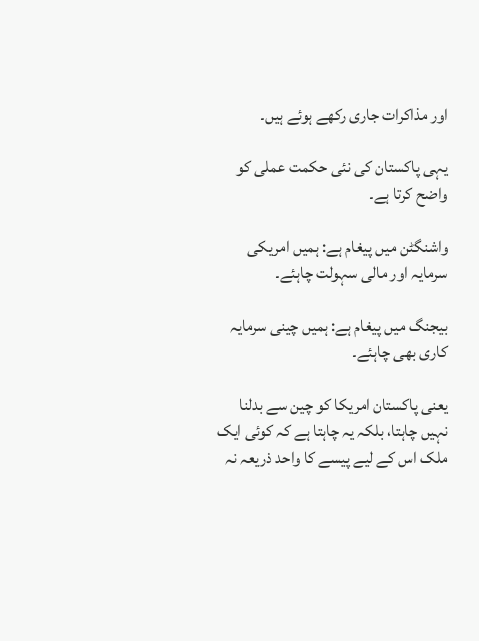اور مذاکرات جاری رکھے ہوئے ہیں۔

یہی پاکستان کی نئی حکمت عملی کو واضح کرتا ہے۔

واشنگٹن میں پیغام ہے: ہمیں امریکی سرمایہ اور مالی سہولت چاہئے۔

بیجنگ میں پیغام ہے: ہمیں چینی سرمایہ کاری بھی چاہئے۔

یعنی پاکستان امریکا کو چین سے بدلنا نہیں چاہتا، بلکہ یہ چاہتا ہے کہ کوئی ایک ملک اس کے لیے پیسے کا واحد ذریعہ نہ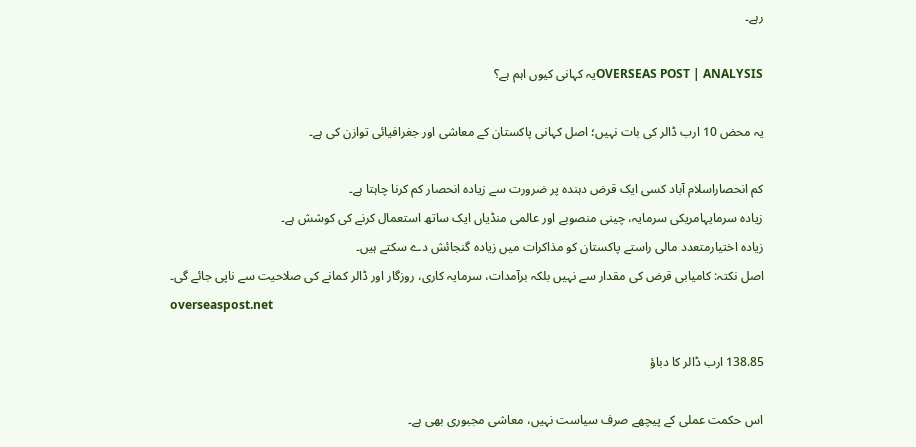رہے۔

OVERSEAS POST | ANALYSISیہ کہانی کیوں اہم ہے؟

یہ محض 10 ارب ڈالر کی بات نہیں؛ اصل کہانی پاکستان کے معاشی اور جغرافیائی توازن کی ہے۔

کم انحصاراسلام آباد کسی ایک قرض دہندہ پر ضرورت سے زیادہ انحصار کم کرنا چاہتا ہے۔
زیادہ سرمایہامریکی سرمایہ، چینی منصوبے اور عالمی منڈیاں ایک ساتھ استعمال کرنے کی کوشش ہے۔
زیادہ اختیارمتعدد مالی راستے پاکستان کو مذاکرات میں زیادہ گنجائش دے سکتے ہیں۔
اصل نکتہ: کامیابی قرض کی مقدار سے نہیں بلکہ برآمدات، سرمایہ کاری، روزگار اور ڈالر کمانے کی صلاحیت سے ناپی جائے گی۔
overseaspost.net

138.85 ارب ڈالر کا دباؤ

اس حکمت عملی کے پیچھے صرف سیاست نہیں، معاشی مجبوری بھی ہے۔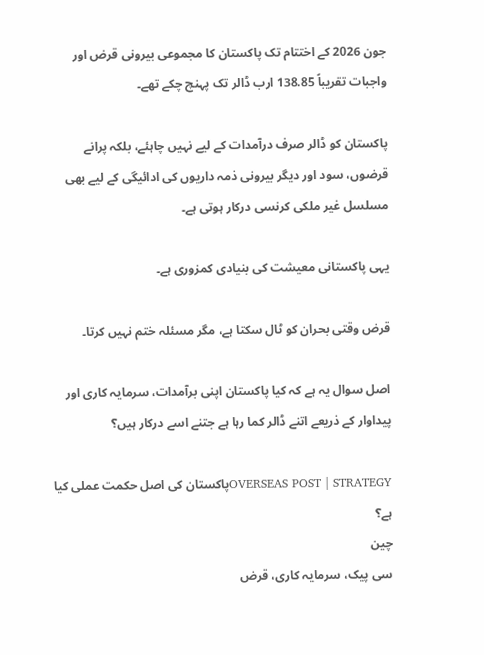جون 2026 کے اختتام تک پاکستان کا مجموعی بیرونی قرض اور واجبات تقریباً 138.85 ارب ڈالر تک پہنچ چکے تھے۔

پاکستان کو ڈالر صرف درآمدات کے لیے نہیں چاہئے، بلکہ پرانے قرضوں، سود اور دیگر بیرونی ذمہ داریوں کی ادائیگی کے لیے بھی مسلسل غیر ملکی کرنسی درکار ہوتی ہے۔

یہی پاکستانی معیشت کی بنیادی کمزوری ہے۔

قرض وقتی بحران کو ٹال سکتا ہے، مگر مسئلہ ختم نہیں کرتا۔

اصل سوال یہ ہے کہ کیا پاکستان اپنی برآمدات، سرمایہ کاری اور پیداوار کے ذریعے اتنے ڈالر کما رہا ہے جتنے اسے درکار ہیں؟

OVERSEAS POST | STRATEGYپاکستان کی اصل حکمت عملی کیا ہے؟
چین
سی پیک، سرمایہ کاری، قرض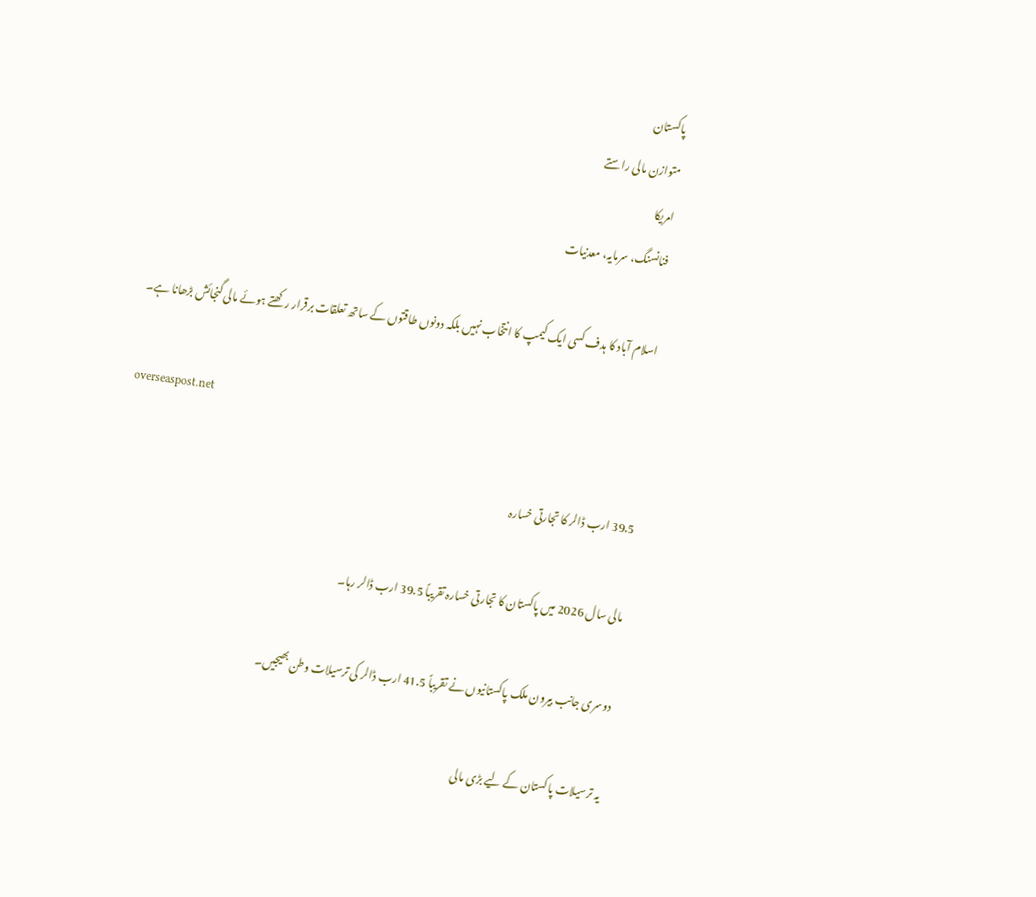پاکستان
متوازن مالی راستے
امریکا
فنانسنگ، سرمایہ، معدنیات

اسلام آباد کا ہدف کسی ایک کیمپ کا انتخاب نہیں بلکہ دونوں طاقتوں کے ساتھ تعلقات برقرار رکھتے ہوئے مالی گنجائش بڑھانا ہے۔

overseaspost.net

39.5 ارب ڈالر کا تجارتی خسارہ

مالی سال 2026 میں پاکستان کا تجارتی خسارہ تقریباً 39.5 ارب ڈالر رہا۔

دوسری جانب بیرون ملک پاکستانیوں نے تقریباً 41.5 ارب ڈالر کی ترسیلات وطن بھیجیں۔

یہ ترسیلات پاکستان کے لیے بڑی مالی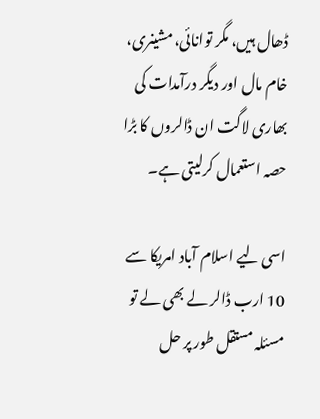ڈھال ہیں، مگر توانائی، مشینری، خام مال اور دیگر درآمدات کی بھاری لاگت ان ڈالروں کا بڑا حصہ استعمال کرلیتی ہے۔

اسی لیے اسلام آباد امریکا سے 10 ارب ڈالر لے بھی لے تو مسئلہ مستقل طور پر حل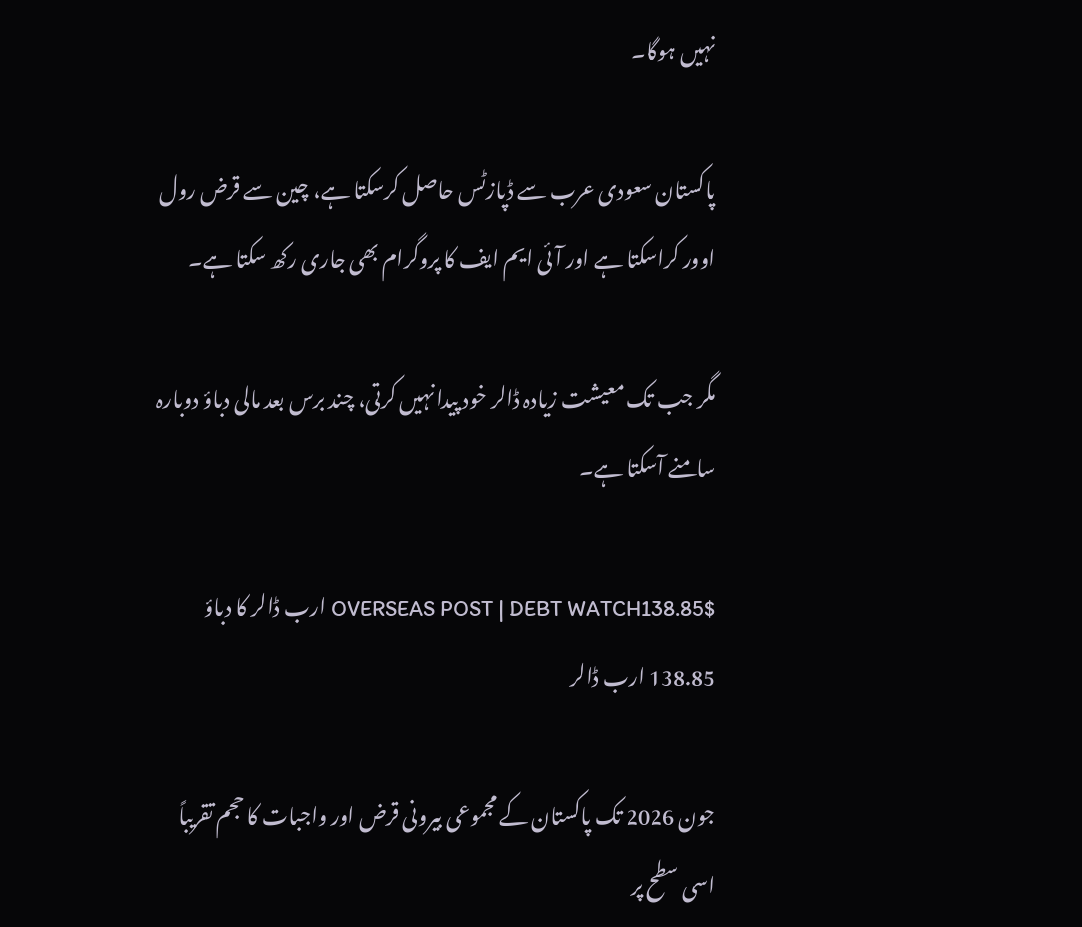نہیں ہوگا۔

پاکستان سعودی عرب سے ڈپازٹس حاصل کرسکتا ہے، چین سے قرض رول اوور کراسکتا ہے اور آئی ایم ایف کا پروگرام بھی جاری رکھ سکتا ہے۔

مگر جب تک معیشت زیادہ ڈالر خود پیدا نہیں کرتی، چند برس بعد مالی دباؤ دوبارہ سامنے آسکتا ہے۔

$OVERSEAS POST | DEBT WATCH138.85 ارب ڈالر کا دباؤ
138.85 ارب ڈالر

جون 2026 تک پاکستان کے مجموعی بیرونی قرض اور واجبات کا حجم تقریباً اسی سطح پر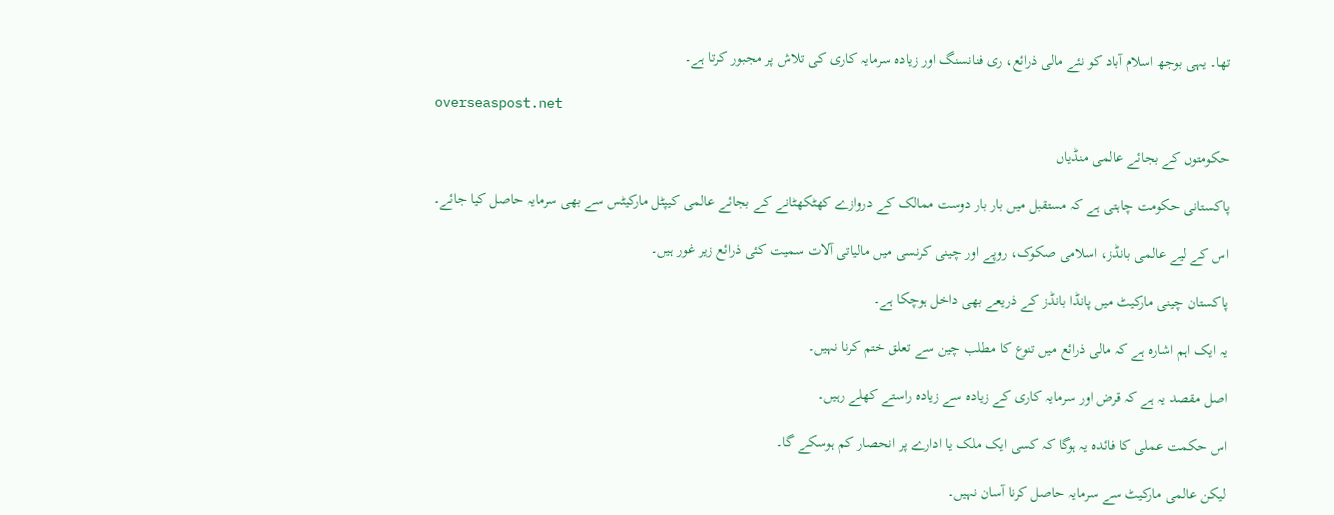تھا۔ یہی بوجھ اسلام آباد کو نئے مالی ذرائع، ری فنانسنگ اور زیادہ سرمایہ کاری کی تلاش پر مجبور کرتا ہے۔

overseaspost.net

حکومتوں کے بجائے عالمی منڈیاں

پاکستانی حکومت چاہتی ہے کہ مستقبل میں بار بار دوست ممالک کے دروازے کھٹکھٹانے کے بجائے عالمی کیپٹل مارکیٹس سے بھی سرمایہ حاصل کیا جائے۔

اس کے لیے عالمی بانڈز، اسلامی صکوک، روپے اور چینی کرنسی میں مالیاتی آلات سمیت کئی ذرائع زیر غور ہیں۔

پاکستان چینی مارکیٹ میں پانڈا بانڈز کے ذریعے بھی داخل ہوچکا ہے۔

یہ ایک اہم اشارہ ہے کہ مالی ذرائع میں تنوع کا مطلب چین سے تعلق ختم کرنا نہیں۔

اصل مقصد یہ ہے کہ قرض اور سرمایہ کاری کے زیادہ سے زیادہ راستے کھلے رہیں۔

اس حکمت عملی کا فائدہ یہ ہوگا کہ کسی ایک ملک یا ادارے پر انحصار کم ہوسکے گا۔

لیکن عالمی مارکیٹ سے سرمایہ حاصل کرنا آسان نہیں۔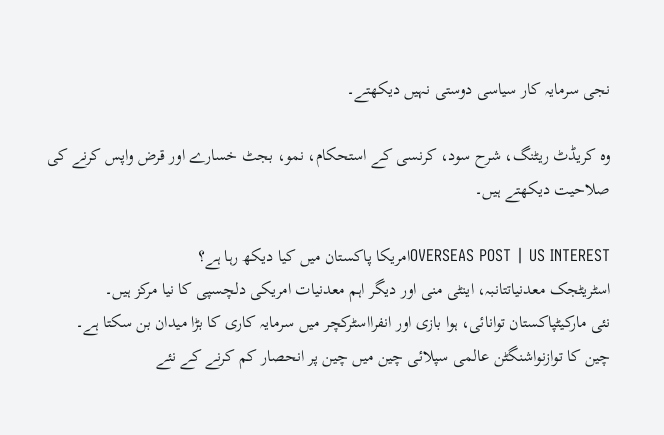نجی سرمایہ کار سیاسی دوستی نہیں دیکھتے۔

وہ کریڈٹ ریٹنگ، شرح سود، کرنسی کے استحکام، نمو، بجٹ خسارے اور قرض واپس کرنے کی صلاحیت دیکھتے ہیں۔

OVERSEAS POST | US INTERESTامریکا پاکستان میں کیا دیکھ رہا ہے؟
اسٹریٹجک معدنیاتتانبہ، اینٹی منی اور دیگر اہم معدنیات امریکی دلچسپی کا نیا مرکز ہیں۔
نئی مارکیٹپاکستان توانائی، ہوا بازی اور انفرااسٹرکچر میں سرمایہ کاری کا بڑا میدان بن سکتا ہے۔
چین کا توازنواشنگٹن عالمی سپلائی چین میں چین پر انحصار کم کرنے کے نئے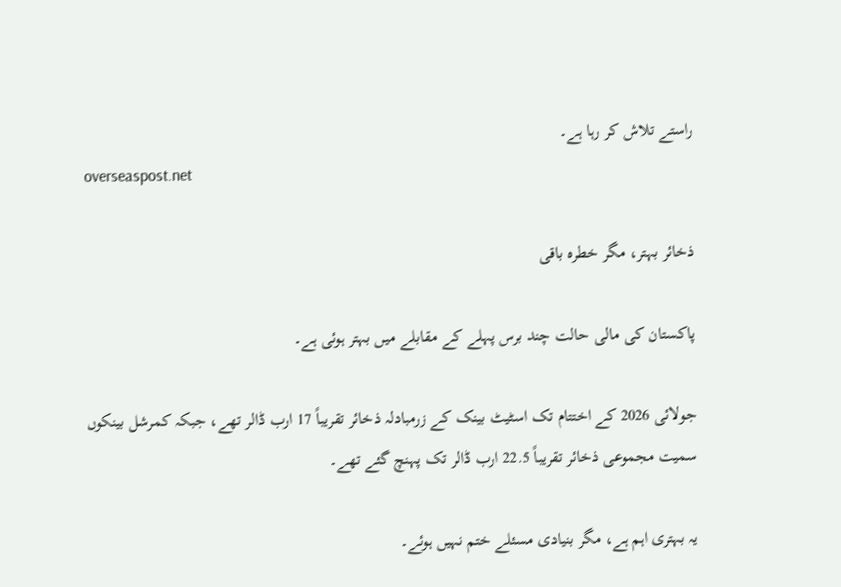راستے تلاش کر رہا ہے۔
overseaspost.net

ذخائر بہتر، مگر خطرہ باقی

پاکستان کی مالی حالت چند برس پہلے کے مقابلے میں بہتر ہوئی ہے۔

جولائی 2026 کے اختتام تک اسٹیٹ بینک کے زرمبادلہ ذخائر تقریباً 17 ارب ڈالر تھے، جبکہ کمرشل بینکوں سمیت مجموعی ذخائر تقریباً 22.5 ارب ڈالر تک پہنچ گئے تھے۔

یہ بہتری اہم ہے، مگر بنیادی مسئلے ختم نہیں ہوئے۔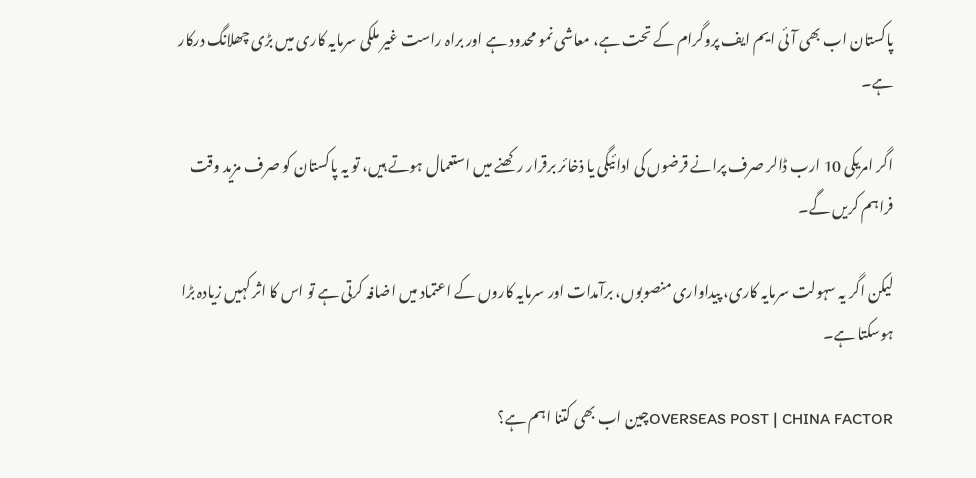پاکستان اب بھی آئی ایم ایف پروگرام کے تحت ہے، معاشی نمو محدود ہے اور براہ راست غیر ملکی سرمایہ کاری میں بڑی چھلانگ درکار ہے۔

اگر امریکی 10 ارب ڈالر صرف پرانے قرضوں کی ادائیگی یا ذخائر برقرار رکھنے میں استعمال ہوتے ہیں، تو یہ پاکستان کو صرف مزید وقت فراہم کریں گے۔

لیکن اگر یہ سہولت سرمایہ کاری، پیداواری منصوبوں، برآمدات اور سرمایہ کاروں کے اعتماد میں اضافہ کرتی ہے تو اس کا اثر کہیں زیادہ بڑا ہوسکتا ہے۔

OVERSEAS POST | CHINA FACTORچین اب بھی کتنا اہم ہے؟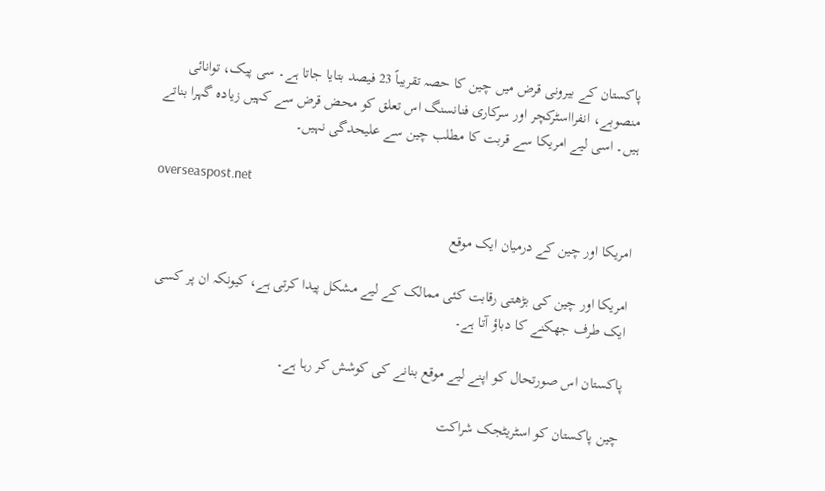پاکستان کے بیرونی قرض میں چین کا حصہ تقریباً 23 فیصد بتایا جاتا ہے۔ سی پیک، توانائی منصوبے، انفرااسٹرکچر اور سرکاری فنانسنگ اس تعلق کو محض قرض سے کہیں زیادہ گہرا بناتے ہیں۔ اسی لیے امریکا سے قربت کا مطلب چین سے علیحدگی نہیں۔

overseaspost.net

امریکا اور چین کے درمیان ایک موقع

امریکا اور چین کی بڑھتی رقابت کئی ممالک کے لیے مشکل پیدا کرتی ہے، کیونکہ ان پر کسی ایک طرف جھکنے کا دباؤ آتا ہے۔

پاکستان اس صورتحال کو اپنے لیے موقع بنانے کی کوشش کر رہا ہے۔

چین پاکستان کو اسٹریٹجک شراکت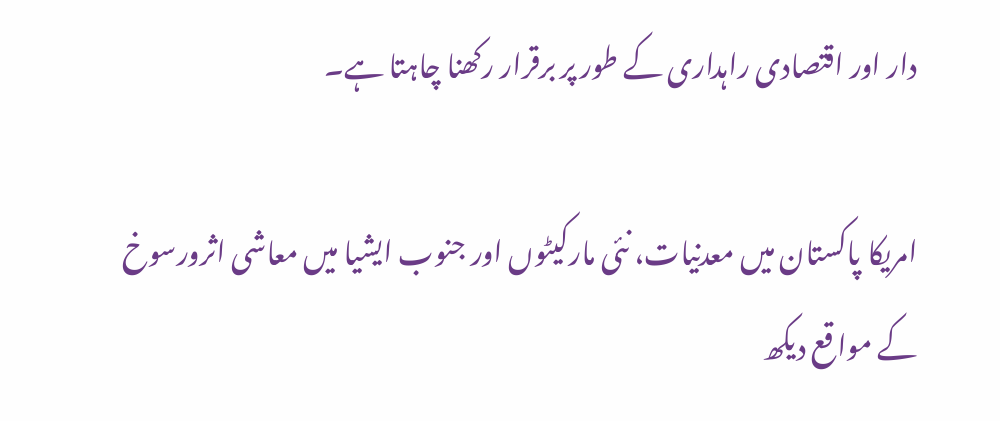دار اور اقتصادی راہداری کے طور پر برقرار رکھنا چاہتا ہے۔

امریکا پاکستان میں معدنیات، نئی مارکیٹوں اور جنوب ایشیا میں معاشی اثرورسوخ کے مواقع دیکھ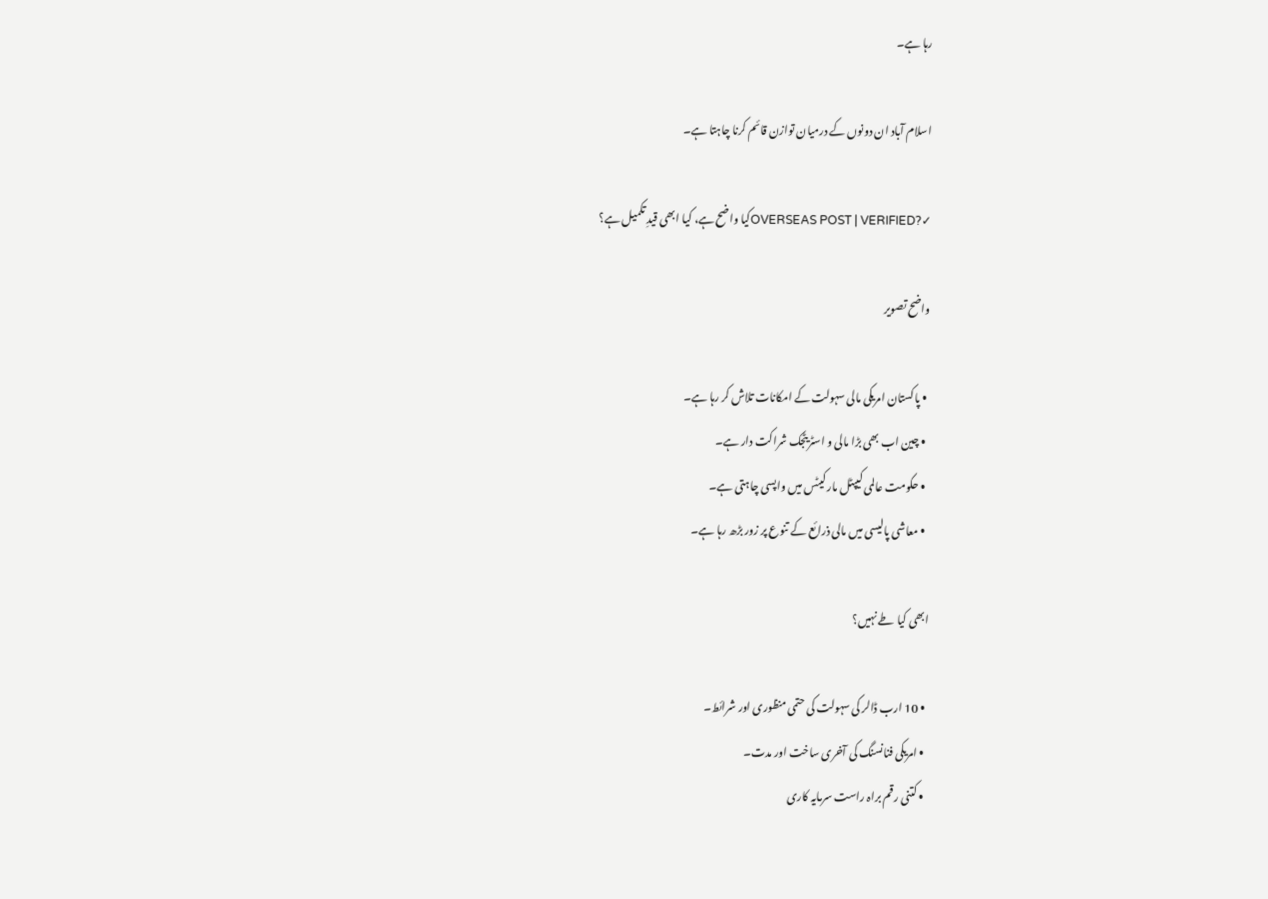رہا ہے۔

اسلام آباد ان دونوں کے درمیان توازن قائم کرنا چاہتا ہے۔

✓?OVERSEAS POST | VERIFIEDکیا واضح ہے، کیا ابھی قیدِ تکمیل ہے؟

واضح تصویر

  • پاکستان امریکی مالی سہولت کے امکانات تلاش کر رہا ہے۔
  • چین اب بھی بڑا مالی و اسٹریٹجک شراکت دار ہے۔
  • حکومت عالمی کیپٹل مارکیٹس میں واپسی چاہتی ہے۔
  • معاشی پالیسی میں مالی ذرائع کے تنوع پر زور بڑھ رہا ہے۔

ابھی کیا طے نہیں؟

  • 10 ارب ڈالر کی سہولت کی حتمی منظوری اور شرائط۔
  • امریکی فنانسنگ کی آخری ساخت اور مدت۔
  • کتنی رقم براہ راست سرمایہ کاری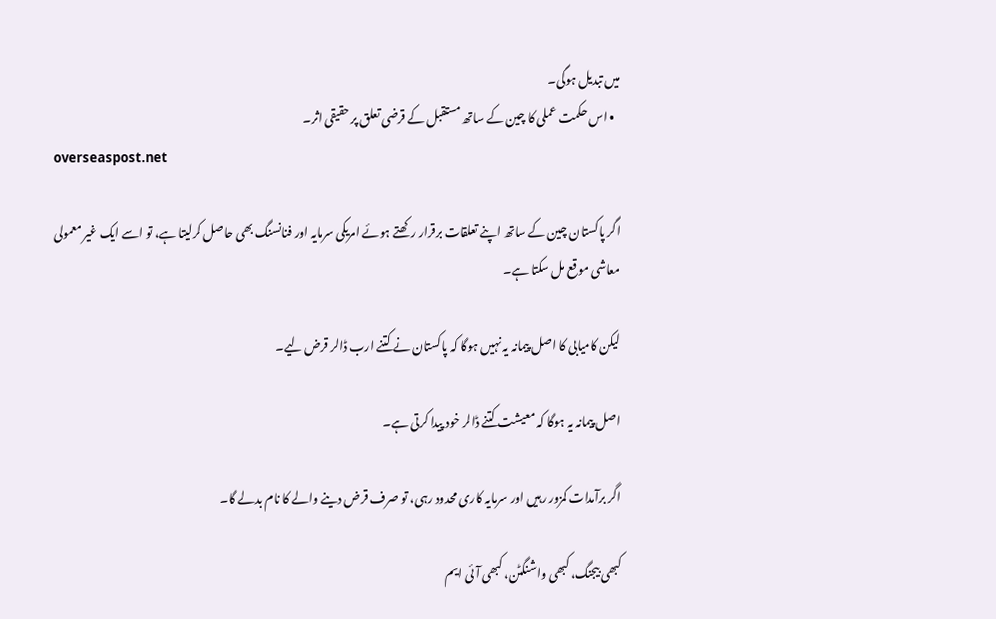میں تبدیل ہوگی۔
  • اس حکمت عملی کا چین کے ساتھ مستقبل کے قرضی تعلق پر حقیقی اثر۔
overseaspost.net

اگر پاکستان چین کے ساتھ اپنے تعلقات برقرار رکھتے ہوئے امریکی سرمایہ اور فنانسنگ بھی حاصل کرلیتا ہے، تو اسے ایک غیر معمولی معاشی موقع مل سکتا ہے۔

لیکن کامیابی کا اصل پیمانہ یہ نہیں ہوگا کہ پاکستان نے کتنے ارب ڈالر قرض لیے۔

اصل پیمانہ یہ ہوگا کہ معیشت کتنے ڈالر خود پیدا کرتی ہے۔

اگر برآمدات کمزور رہیں اور سرمایہ کاری محدود رہی، تو صرف قرض دینے والے کا نام بدلے گا۔

کبھی بیجنگ، کبھی واشنگٹن، کبھی آئی ایم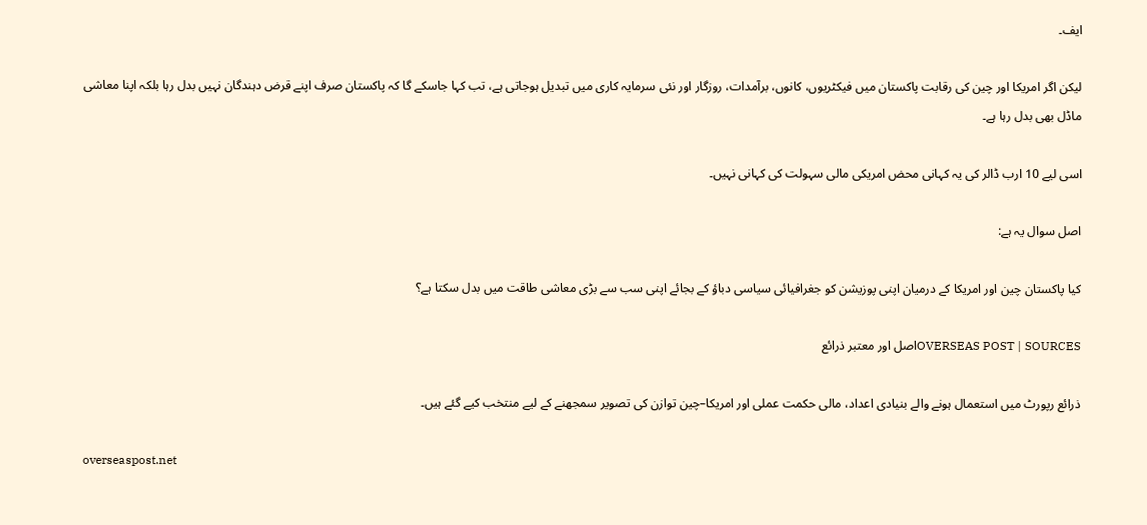ایف۔

لیکن اگر امریکا اور چین کی رقابت پاکستان میں فیکٹریوں، کانوں، برآمدات، روزگار اور نئی سرمایہ کاری میں تبدیل ہوجاتی ہے، تب کہا جاسکے گا کہ پاکستان صرف اپنے قرض دہندگان نہیں بدل رہا بلکہ اپنا معاشی ماڈل بھی بدل رہا ہے۔

اسی لیے 10 ارب ڈالر کی یہ کہانی محض امریکی مالی سہولت کی کہانی نہیں۔

اصل سوال یہ ہے:

کیا پاکستان چین اور امریکا کے درمیان اپنی پوزیشن کو جغرافیائی سیاسی دباؤ کے بجائے اپنی سب سے بڑی معاشی طاقت میں بدل سکتا ہے؟

OVERSEAS POST | SOURCESاصل اور معتبر ذرائع

ذرائع رپورٹ میں استعمال ہونے والے بنیادی اعداد، مالی حکمت عملی اور امریکا–چین توازن کی تصویر سمجھنے کے لیے منتخب کیے گئے ہیں۔

overseaspost.net